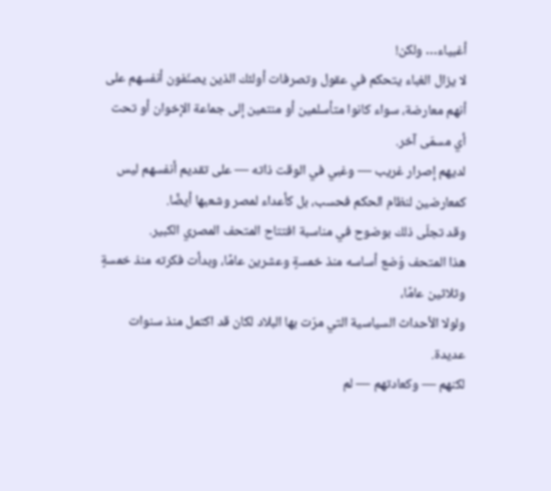أغبياء… ولكن!
لا يزال الغباء يتحكم في عقول وتصرفات أولئك الذين يصنّفون أنفسهم على أنهم معارضة، سواء كانوا متأسلمين أو منتمين إلى جماعة الإخوان أو تحت أي مسمّى آخر.
لديهم إصرار غريب — وغبي في الوقت ذاته — على تقديم أنفسهم ليس كمعارضين لنظام الحكم فحسب، بل كأعداء لمصر وشعبها أيضًا.
وقد تجلّى ذلك بوضوح في مناسبة افتتاح المتحف المصري الكبير.
هذا المتحف وُضع أساسه منذ خمسةٍ وعشرين عامًا، وبدأت فكرته منذ خمسةٍ وثلاثين عامًا،
ولولا الأحداث السياسية التي مرّت بها البلاد لكان قد اكتمل منذ سنوات عديدة.
لكنهم — وكعادتهم — لم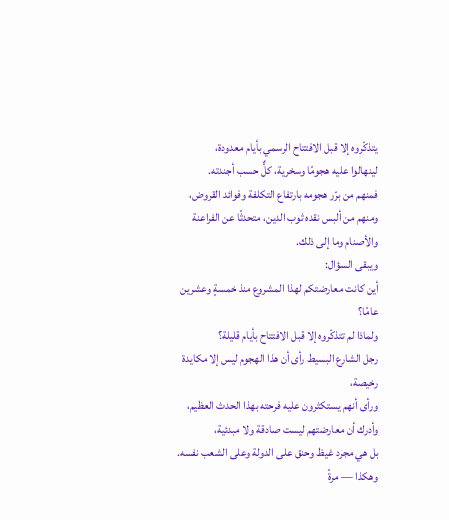يتذكّروه إلا قبل الافتتاح الرسمي بأيام معدودة،
لينهالوا عليه هجومًا وسخرية، كلٌّ حسب أجندته.
فمنهم من برّر هجومه بارتفاع التكلفة وفوائد القروض،
ومنهم من ألبس نقده ثوب الدين، متحدثًا عن الفراعنة والأصنام وما إلى ذلك.
ويبقى السؤال:
أين كانت معارضتكم لهذا المشروع منذ خمسةٍ وعشرين عامًا؟
ولماذا لم تتذكّروه إلا قبل الافتتاح بأيام قليلة؟
رجل الشارع البسيط رأى أن هذا الهجوم ليس إلا مكايدة رخيصة،
ورأى أنهم يستكثرون عليه فرحته بهذا الحدث العظيم،
وأدرك أن معارضتهم ليست صادقة ولا مبدئية،
بل هي مجرد غيظ وحنق على الدولة وعلى الشعب نفسه.
وهكذا — مرةً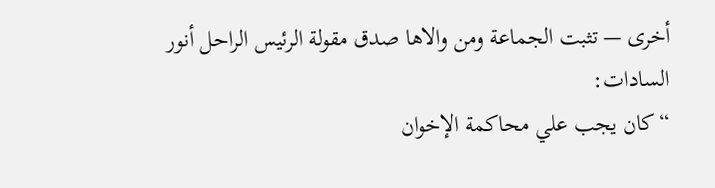أخرى — تثبت الجماعة ومن والاها صدق مقولة الرئيس الراحل أنور السادات:
“كان يجب علي محاكمة الإخوان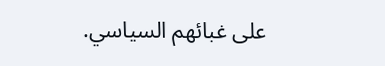على غبائهم السياسي.